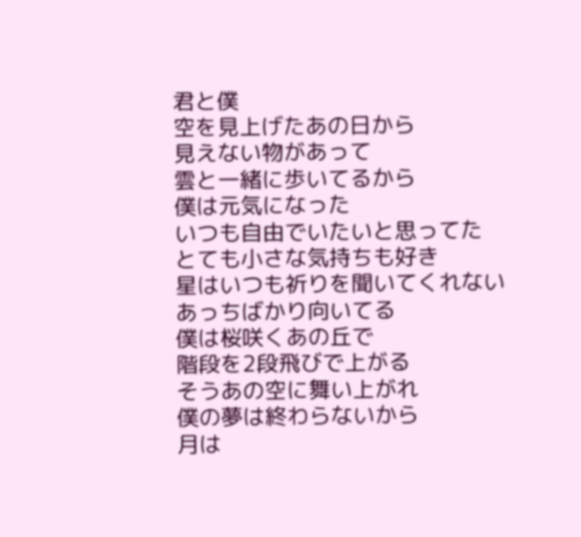君と僕
空を見上げたあの日から
見えない物があって
雲と一緒に歩いてるから
僕は元気になった
いつも自由でいたいと思ってた
とても小さな気持ちも好き
星はいつも祈りを聞いてくれない
あっちばかり向いてる
僕は桜咲くあの丘で
階段を2段飛びで上がる
そうあの空に舞い上がれ
僕の夢は終わらないから
月は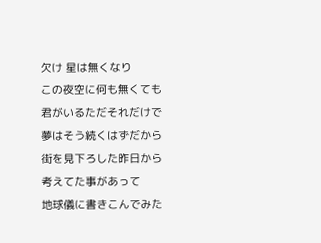欠け 星は無くなり
この夜空に何も無くても
君がいるただそれだけで
夢はそう続くはずだから
街を見下ろした昨日から
考えてた事があって
地球儀に書きこんでみた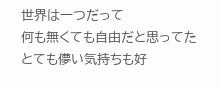世界は一つだって
何も無くても自由だと思ってた
とても儚い気持ちも好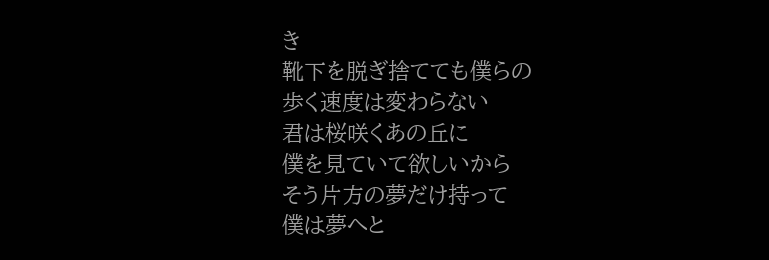き
靴下を脱ぎ捨てても僕らの
歩く速度は変わらない
君は桜咲くあの丘に
僕を見ていて欲しいから
そう片方の夢だけ持って
僕は夢へと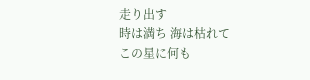走り出す
時は満ち 海は枯れて
この星に何も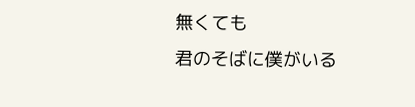無くても
君のそばに僕がいる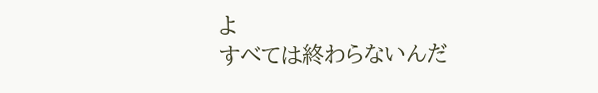よ
すべては終わらないんだ